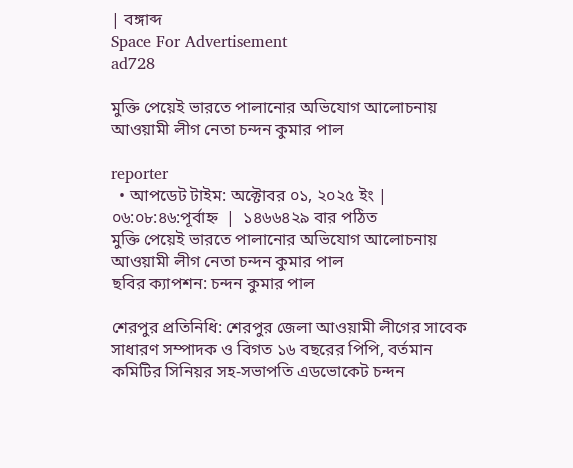| বঙ্গাব্দ
Space For Advertisement
ad728

মুক্তি পেয়েই ভারতে পালানোর অভিযোগ আলোচনায় আওয়ামী লীগ নেতা চন্দন কুমার পাল

reporter
  • আপডেট টাইম: অক্টোবর ০১, ২০২৫ ইং | ০৬:০৮:৪৬:পূর্বাহ্ন  |  ১৪৬৬৪২৯ বার পঠিত
মুক্তি পেয়েই ভারতে পালানোর অভিযোগ আলোচনায় আওয়ামী লীগ নেতা চন্দন কুমার পাল
ছবির ক্যাপশন: চন্দন কুমার পাল

শেরপুর প্রতিনিধি: শেরপুর জেলা আওয়ামী লীগের সাবেক সাধারণ সম্পাদক ও বিগত ১৬ বছরের পিপি, বর্তমান কমিটির সিনিয়র সহ-সভাপতি এডভোকেট চন্দন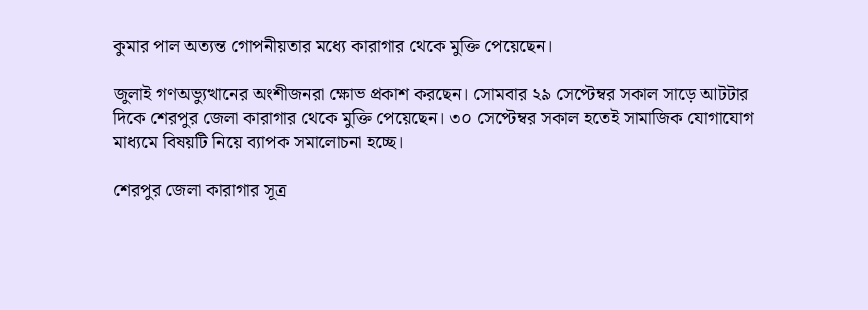কুমার পাল অত্যন্ত গোপনীয়তার মধ্যে কারাগার থেকে মুক্তি পেয়েছেন।

জুলাই গণঅভ্যুত্থানের অংশীজনরা ক্ষোভ প্রকাশ করছেন। সোমবার ২৯ সেপ্টেম্বর সকাল সাড়ে আটটার দিকে শেরপুর জেলা কারাগার থেকে মুক্তি পেয়েছেন। ৩০ সেপ্টেম্বর সকাল হতেই সামাজিক যোগাযোগ মাধ্যমে বিষয়টি নিয়ে ব্যাপক সমালোচনা হচ্ছে।

শেরপুর জেলা কারাগার সূত্র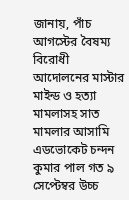জানায়, পাঁচ আগস্টের বৈষম্য বিরোধী আদোলনের মাস্টার মাইন্ড ও হত্যা মামলাসহ সাত মামলার আসামি এডভোকেট চন্দন কুমার পাল গত ৯ সেপ্টেম্বর উচ্চ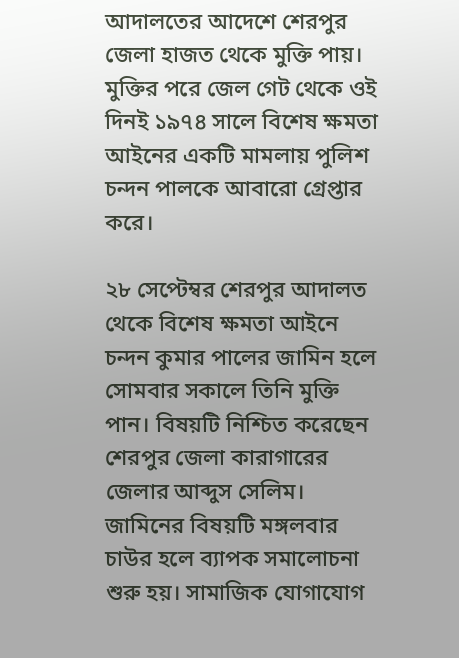আদালতের আদেশে শেরপুর জেলা হাজত থেকে মুক্তি পায়। মুক্তির পরে জেল গেট থেকে ওই দিনই ১৯৭৪ সালে বিশেষ ক্ষমতা আইনের একটি মামলায় পুলিশ চন্দন পালকে আবারো গ্রেপ্তার করে।

২৮ সেপ্টেম্বর শেরপুর আদালত থেকে বিশেষ ক্ষমতা আইনে চন্দন কুমার পালের জামিন হলে সোমবার সকালে তিনি মুক্তি পান। বিষয়টি নিশ্চিত করেছেন শেরপুর জেলা কারাগারের জেলার আব্দুস সেলিম। জামিনের বিষয়টি মঙ্গলবার চাউর হলে ব্যাপক সমালোচনা শুরু হয়। সামাজিক যোগাযোগ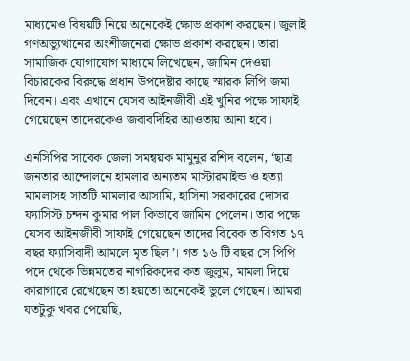মাধ্যমেও বিষয়টি নিয়ে অনেকেই ক্ষোভ প্রকাশ করছেন। জুলাই গণঅভ্যুত্থানের অংশীজনেরা ক্ষোভ প্রকাশ করছেন। তারা সামাজিক যোগাযোগ মাধ্যমে লিখেছেন, জামিন দেওয়া বিচারকের বিরুদ্ধে প্রধান উপদেষ্টার কাছে স্মারক লিপি জমা দিবেন। এবং এখানে যেসব আইনজীবী এই খুনির পক্ষে সাফাই গেয়েছেন তাদেরকেও জবাবদিহির আওতায় আনা হবে।

এনসিপির সাবেক জেলা সমন্বয়ক মামুনুর রশিদ বলেন, ‘ছাত্র জনতার আন্দোলনে হামলার অন্যতম মাস্টারমাইন্ড ও হত্যা মামলাসহ সাতটি মামলার আসামি, হাসিনা সরকারের দোসর ফ্যাসিস্ট চন্দন কুমার পাল কিভাবে জামিন পেলেন। তার পক্ষে যেসব আইনজীবী সাফাই গেয়েছেন তাদের বিবেক ত বিগত ১৭ বছর ফ্যাসিবাদী আমলে মৃত ছিল’। গত ১৬ টি বছর সে পিপি পদে থেকে ভিন্নমতের নাগরিকদের কত জুলুম, মামলা দিয়ে কারাগারে রেখেছেন তা হয়তো অনেকেই ভুলে গেছেন। আমরা যতটুকু খবর পেয়েছি,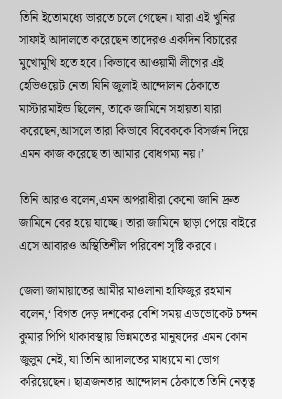তিনি ইতোমধ্যে ভারতে চলে গেছেন। যারা এই খুনির সাফাই আদালতে করেছেন তাদেরও একদিন বিচারের মুখোমুখি হতে হবে। কিভাবে আওয়ামী লীগের এই হেভিওয়েট নেতা যিনি জুলাই আন্দোলন ঠেকাতে মাস্টারমাইন্ড ছিলেন, তাকে জামিনে সহায়তা যারা করেছেন,আসলে তারা কিভাবে বিবেককে বিসর্জন দিয়ে এমন কাজ করেছে তা আমার বোধগম্য নয়।’

তিনি আরও বলেন,এমন অপরাধীরা কেনো জানি দ্রুত জামিনে বের হয়ে যাচ্ছে। তারা জামিনে ছাড়া পেয়ে বাইরে এসে আবারও অস্থিতিশীল পরিবেশ সৃষ্টি করবে।

জেলা জামায়াতের আমীর মাওলানা হাফিজুর রহমান বলেন,‘ বিগত দেড় দশকের বেশি সময় এডভোকেট চন্দন কুমার পিপি থাকাবস্থায় ভিন্নমতের মানুষদের এমন কোন জুলুম নেই, যা তিনি আদালতের মাধ্যমে না ভোগ করিয়েছেন। ছাত্রজনতার আন্দোলন ঠেকাতে তিনি নেতৃত্ব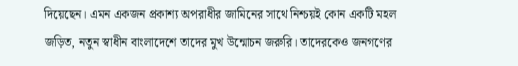দিয়েছেন। এমন একজন প্রকাশ্য অপরাধীর জামিনের সাথে নিশ্চয়ই কোন একটি মহল জড়িত, নতুন স্বাধীন বাংলাদেশে তাদের মুখ উন্মোচন জরুরি। তাদেরকেও জনগণের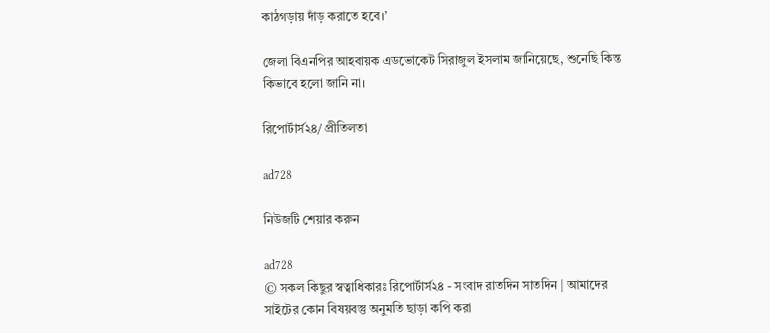কাঠগড়ায় দাঁড় করাতে হবে।’

জেলা বিএনপির আহবায়ক এডভোকেট সিরাজুল ইসলাম জানিয়েছে, শুনেছি কিন্ত কিভাবে হলো জানি না।

রিপোর্টার্স২৪/ প্রীতিলতা

ad728

নিউজটি শেয়ার করুন

ad728
© সকল কিছুর স্বত্বাধিকারঃ রিপোর্টার্স২৪ - সংবাদ রাতদিন সাতদিন | আমাদের সাইটের কোন বিষয়বস্তু অনুমতি ছাড়া কপি করা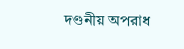দণ্ডনীয় অপরাধ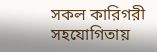সকল কারিগরী সহযোগিতায়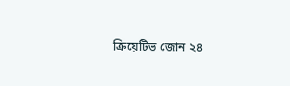ক্রিয়েটিভ জোন ২৪